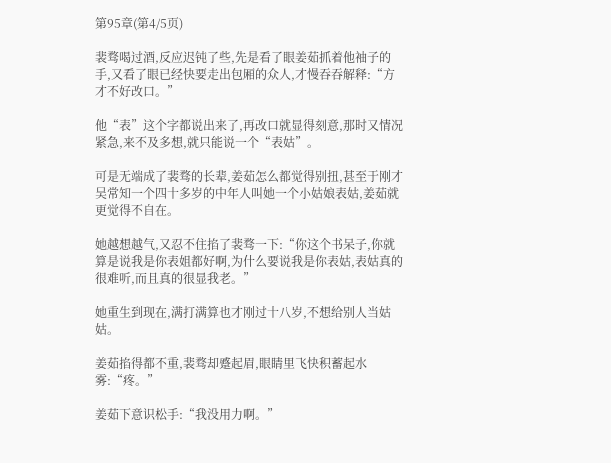第95章(第4/5页)

裴骛喝过酒,反应迟钝了些,先是看了眼姜茹抓着他袖子的手,又看了眼已经快要走出包厢的众人,才慢吞吞解释:“方才不好改口。”

他“表”这个字都说出来了,再改口就显得刻意,那时又情况紧急,来不及多想,就只能说一个“表姑”。

可是无端成了裴骛的长辈,姜茹怎么都觉得别扭,甚至于刚才吴常知一个四十多岁的中年人叫她一个小姑娘表姑,姜茹就更觉得不自在。

她越想越气,又忍不住掐了裴骛一下:“你这个书呆子,你就算是说我是你表姐都好啊,为什么要说我是你表姑,表姑真的很难听,而且真的很显我老。”

她重生到现在,满打满算也才刚过十八岁,不想给别人当姑姑。

姜茹掐得都不重,裴骛却蹙起眉,眼睛里飞快积蓄起水雾:“疼。”

姜茹下意识松手:“我没用力啊。”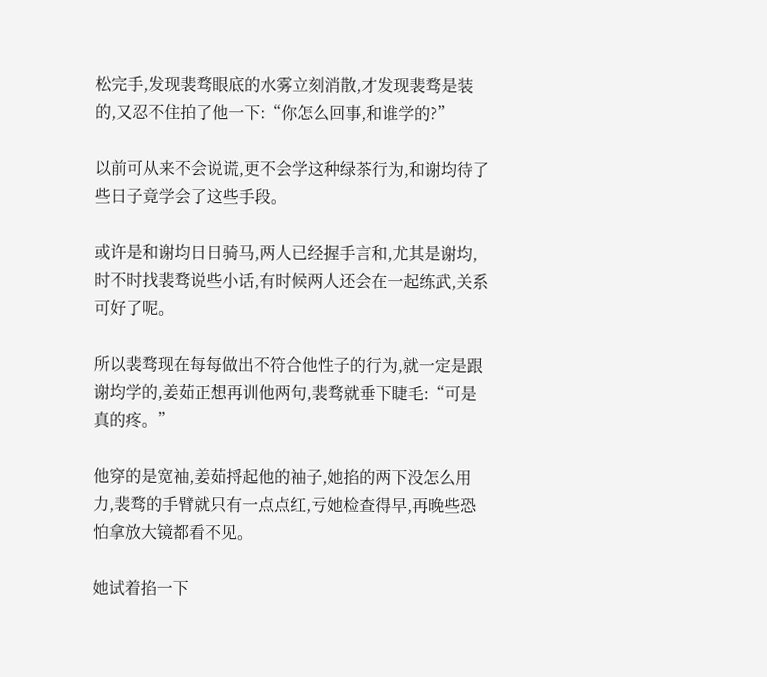松完手,发现裴骛眼底的水雾立刻消散,才发现裴骛是装的,又忍不住拍了他一下:“你怎么回事,和谁学的?”

以前可从来不会说谎,更不会学这种绿茶行为,和谢均待了些日子竟学会了这些手段。

或许是和谢均日日骑马,两人已经握手言和,尤其是谢均,时不时找裴骛说些小话,有时候两人还会在一起练武,关系可好了呢。

所以裴骛现在每每做出不符合他性子的行为,就一定是跟谢均学的,姜茹正想再训他两句,裴骛就垂下睫毛:“可是真的疼。”

他穿的是宽袖,姜茹捋起他的袖子,她掐的两下没怎么用力,裴骛的手臂就只有一点点红,亏她检查得早,再晚些恐怕拿放大镜都看不见。

她试着掐一下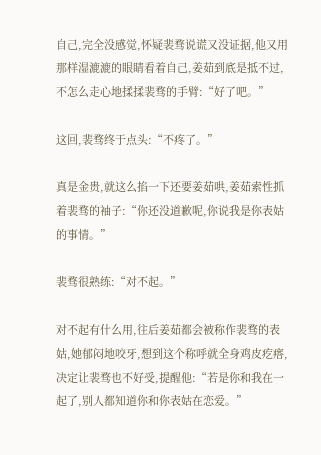自己,完全没感觉,怀疑裴骛说谎又没证据,他又用那样湿漉漉的眼睛看着自己,姜茹到底是抵不过,不怎么走心地揉揉裴骛的手臂:“好了吧。”

这回,裴骛终于点头:“不疼了。”

真是金贵,就这么掐一下还要姜茹哄,姜茹索性抓着裴骛的袖子:“你还没道歉呢,你说我是你表姑的事情。”

裴骛很熟练:“对不起。”

对不起有什么用,往后姜茹都会被称作裴骛的表姑,她郁闷地咬牙,想到这个称呼就全身鸡皮疙瘩,决定让裴骛也不好受,提醒他:“若是你和我在一起了,别人都知道你和你表姑在恋爱。”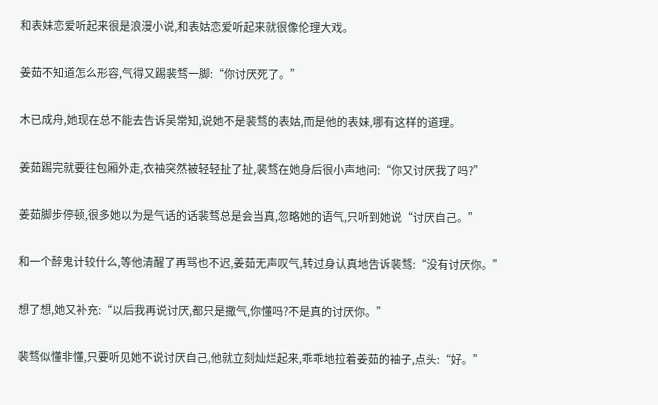和表妹恋爱听起来很是浪漫小说,和表姑恋爱听起来就很像伦理大戏。

姜茹不知道怎么形容,气得又踢裴骛一脚:“你讨厌死了。”

木已成舟,她现在总不能去告诉吴常知,说她不是裴骛的表姑,而是他的表妹,哪有这样的道理。

姜茹踢完就要往包厢外走,衣袖突然被轻轻扯了扯,裴骛在她身后很小声地问:“你又讨厌我了吗?”

姜茹脚步停顿,很多她以为是气话的话裴骛总是会当真,忽略她的语气,只听到她说“讨厌自己。”

和一个醉鬼计较什么,等他清醒了再骂也不迟,姜茹无声叹气,转过身认真地告诉裴骛:“没有讨厌你。”

想了想,她又补充:“以后我再说讨厌,都只是撒气,你懂吗?不是真的讨厌你。”

裴骛似懂非懂,只要听见她不说讨厌自己,他就立刻灿烂起来,乖乖地拉着姜茹的袖子,点头:“好。”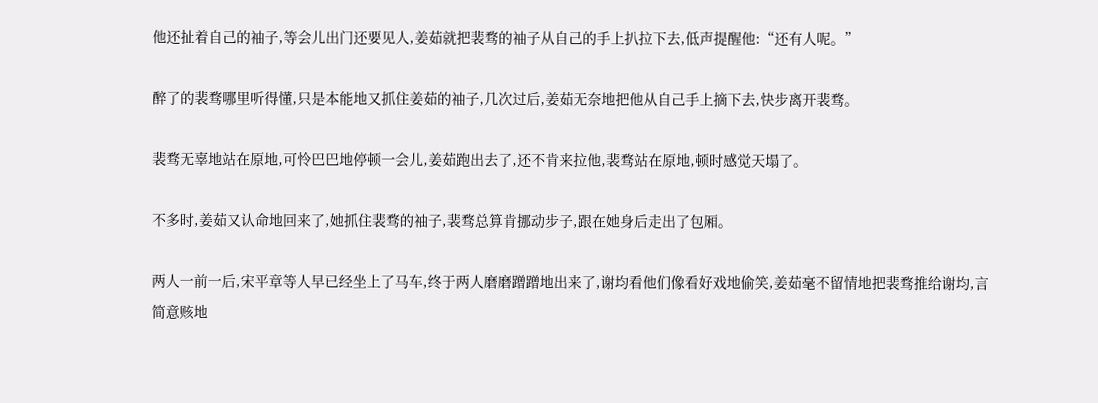他还扯着自己的袖子,等会儿出门还要见人,姜茹就把裴骛的袖子从自己的手上扒拉下去,低声提醒他:“还有人呢。”

醉了的裴骛哪里听得懂,只是本能地又抓住姜茹的袖子,几次过后,姜茹无奈地把他从自己手上摘下去,快步离开裴骛。

裴骛无辜地站在原地,可怜巴巴地停顿一会儿,姜茹跑出去了,还不肯来拉他,裴骛站在原地,顿时感觉天塌了。

不多时,姜茹又认命地回来了,她抓住裴骛的袖子,裴骛总算肯挪动步子,跟在她身后走出了包厢。

两人一前一后,宋平章等人早已经坐上了马车,终于两人磨磨蹭蹭地出来了,谢均看他们像看好戏地偷笑,姜茹毫不留情地把裴骛推给谢均,言简意赅地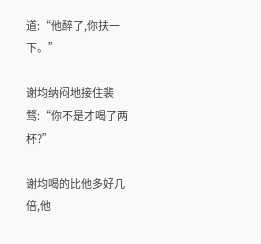道:“他醉了,你扶一下。”

谢均纳闷地接住裴骛:“你不是才喝了两杯?”

谢均喝的比他多好几倍,他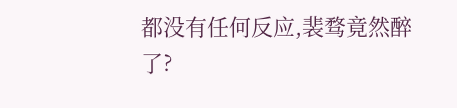都没有任何反应,裴骛竟然醉了?